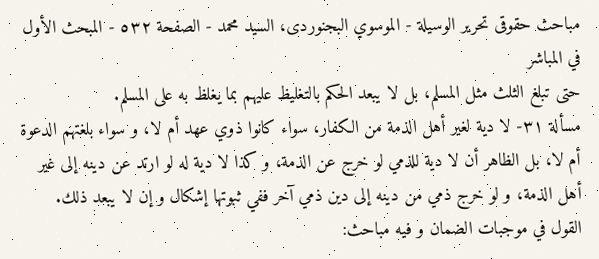مباحث حقوقى تحرير الوسيلة - الموسوي البجنوردى، السيد محمد - الصفحة ٥٣٢ - المبحث الأول في المباشر
حتى تبلغ الثلث مثل المسلم، بل لا يبعد الحكم بالتغليظ عليهم بما يغلظ به على المسلم.
مسألة ٣١- لا دية لغير أهل الذمة من الكفار، سواء كانوا ذوي عهد أم لا، و سواء بلغتهم الدعوة أم لا، بل الظاهر أن لا دية للذمي لو خرج عن الذمة، و كذا لا دية له لو ارتد عن دينه إلى غير أهل الذمة، و لو خرج ذمي من دينه إلى دين ذمي آخر ففي ثبوتها إشكال و إن لا يبعد ذلك.
القول في موجبات الضمان و فيه مباحث: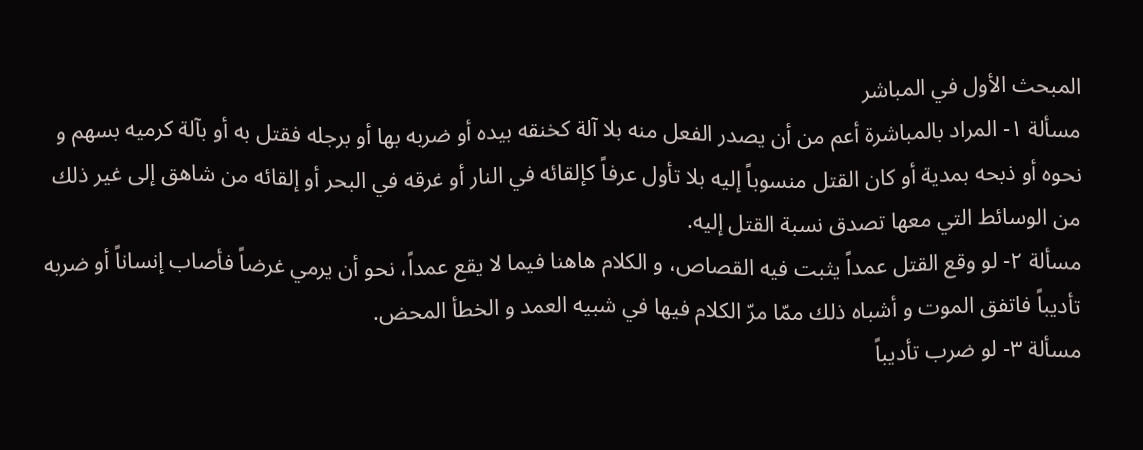المبحث الأول في المباشر
مسألة ١- المراد بالمباشرة أعم من أن يصدر الفعل منه بلا آلة كخنقه بيده أو ضربه بها أو برجله فقتل به أو بآلة كرميه بسهم و نحوه أو ذبحه بمدية أو كان القتل منسوباً إليه بلا تأول عرفاً كإلقائه في النار أو غرقه في البحر أو إلقائه من شاهق إلى غير ذلك من الوسائط التي معها تصدق نسبة القتل إليه.
مسألة ٢- لو وقع القتل عمداً يثبت فيه القصاص، و الكلام هاهنا فيما لا يقع عمداً، نحو أن يرمي غرضاً فأصاب إنساناً أو ضربه تأديباً فاتفق الموت و أشباه ذلك ممّا مرّ الكلام فيها في شبيه العمد و الخطأ المحض.
مسألة ٣- لو ضرب تأديباً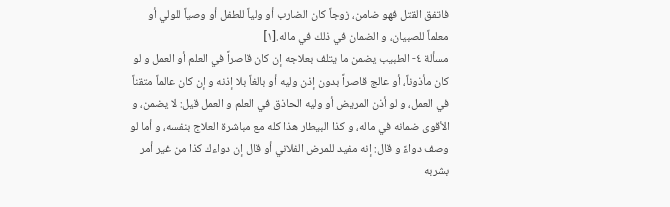فاتفق القتل فهو ضامن، زوجاً كان الضارب أو ولياً للطفل أو وصياً للولي أو معلماً للصبيان، و الضمان في ذلك في ماله.[١]
مسألة ٤- الطبيب يضمن ما يتلف بعلاجه إن كان قاصراً في العلم أو العمل و لو كان مأذوناً، أو عالج قاصراً بدون إذن وليه أو بالغاً بلا إذنه و إن كان عالماً متقناً في العمل، و لو أذن المريض أو وليه الحاذق في العلم و العمل قيل: لا يضمن، و الأقوى ضمانه في ماله، و كذا البيطار هذا كله مع مباشرة العلاج بنفسه، و أما لو وصف دواءً و قال: إنه مفيد للمرض الفلاني أو قال إن دواءك كذا من غير أمر بشربه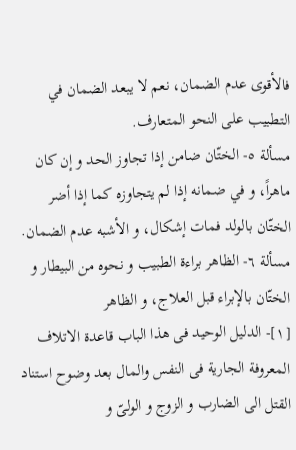فالأقوى عدم الضمان، نعم لا يبعد الضمان في التطبيب على النحو المتعارف.
مسألة ٥- الختّان ضامن إذا تجاوز الحد و إن كان ماهراً، و في ضمانه إذا لم يتجاوزه كما إذا أضر الختّان بالولد فمات إشكال، و الأشبه عدم الضمان.
مسألة ٦- الظاهر براءة الطبيب و نحوه من البيطار و الختّان بالإبراء قبل العلاج، و الظاهر
[١]- الدليل الوحيد فى هذا الباب قاعدة الاتلاف المعروفة الجارية فى النفس والمال بعد وضوح استناد القتل الى الضارب و الزوج و الولىّ و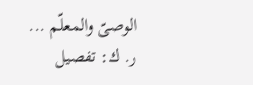الوصىّ والمعلّم ... ر. ك: تفصيل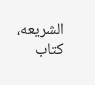الشريعه، كتاب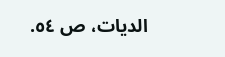الديات، ص ٥٤.